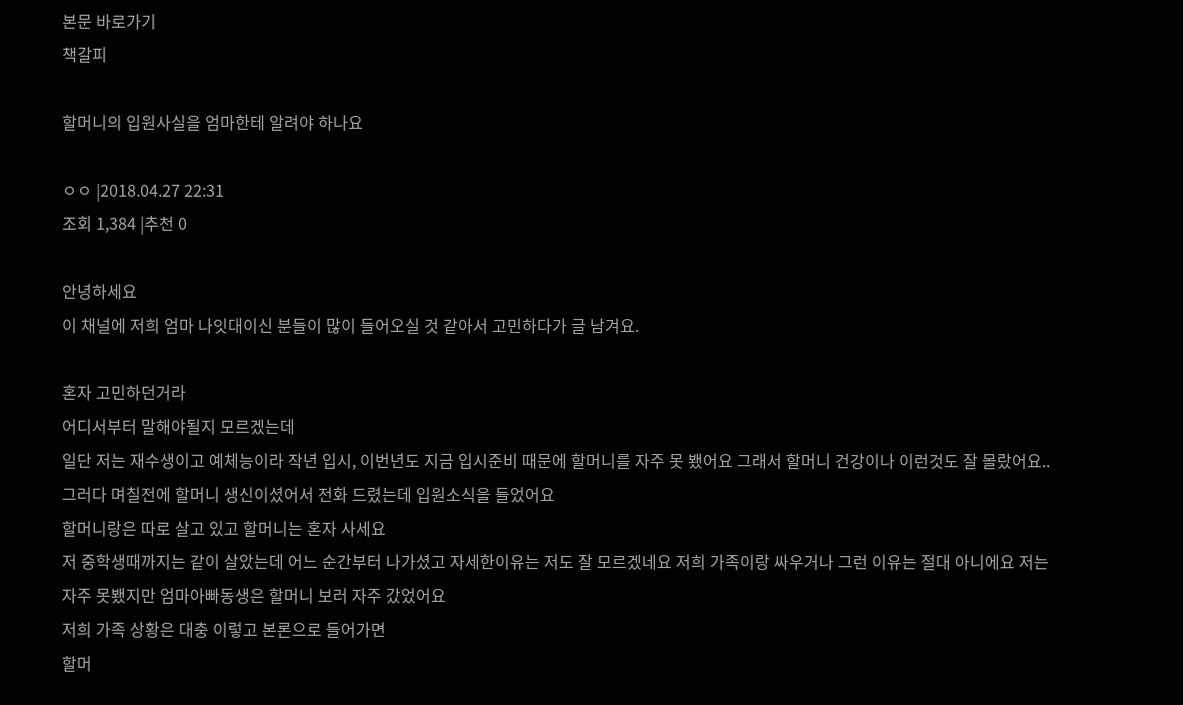본문 바로가기
책갈피

할머니의 입원사실을 엄마한테 알려야 하나요

ㅇㅇ |2018.04.27 22:31
조회 1,384 |추천 0

안녕하세요
이 채널에 저희 엄마 나잇대이신 분들이 많이 들어오실 것 같아서 고민하다가 글 남겨요.

혼자 고민하던거라
어디서부터 말해야될지 모르겠는데
일단 저는 재수생이고 예체능이라 작년 입시, 이번년도 지금 입시준비 때문에 할머니를 자주 못 뵀어요 그래서 할머니 건강이나 이런것도 잘 몰랐어요..
그러다 며칠전에 할머니 생신이셨어서 전화 드렸는데 입원소식을 들었어요
할머니랑은 따로 살고 있고 할머니는 혼자 사세요
저 중학생때까지는 같이 살았는데 어느 순간부터 나가셨고 자세한이유는 저도 잘 모르겠네요 저희 가족이랑 싸우거나 그런 이유는 절대 아니에요 저는 자주 못뵀지만 엄마아빠동생은 할머니 보러 자주 갔었어요
저희 가족 상황은 대충 이렇고 본론으로 들어가면
할머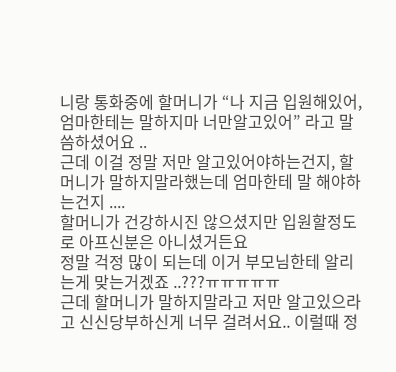니랑 통화중에 할머니가 “나 지금 입원해있어, 엄마한테는 말하지마 너만알고있어” 라고 말씀하셨어요 ..
근데 이걸 정말 저만 알고있어야하는건지, 할머니가 말하지말라했는데 엄마한테 말 해야하는건지 ....
할머니가 건강하시진 않으셨지만 입원할정도로 아프신분은 아니셨거든요
정말 걱정 많이 되는데 이거 부모님한테 알리는게 맞는거겠죠 ..???ㅠㅠㅠㅠㅠ
근데 할머니가 말하지말라고 저만 알고있으라고 신신당부하신게 너무 걸려서요.. 이럴때 정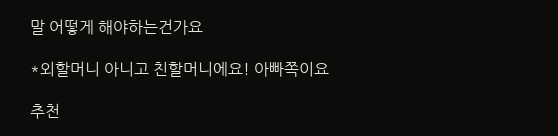말 어떻게 해야하는건가요

*외할머니 아니고 친할머니에요! 아빠쪽이요

추천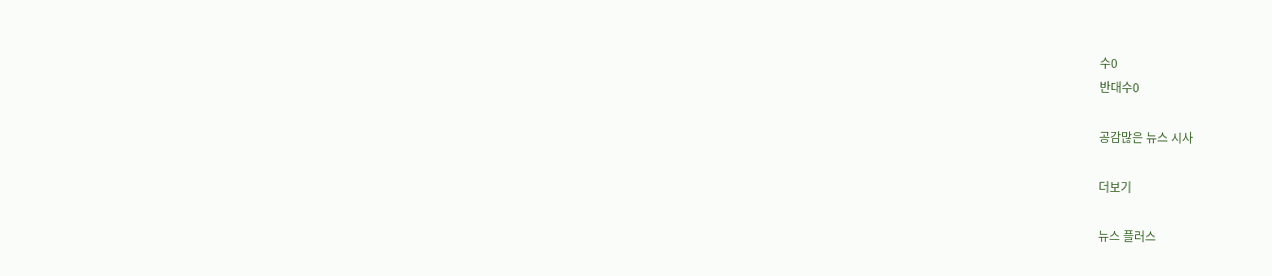수0
반대수0

공감많은 뉴스 시사

더보기

뉴스 플러스